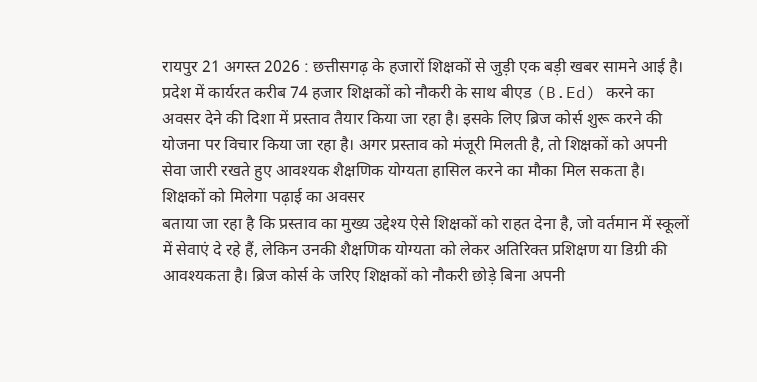रायपुर 21 अगस्त 2026 : छत्तीसगढ़ के हजारों शिक्षकों से जुड़ी एक बड़ी खबर सामने आई है। प्रदेश में कार्यरत करीब 74 हजार शिक्षकों को नौकरी के साथ बीएड (B.Ed) करने का अवसर देने की दिशा में प्रस्ताव तैयार किया जा रहा है। इसके लिए ब्रिज कोर्स शुरू करने की योजना पर विचार किया जा रहा है। अगर प्रस्ताव को मंजूरी मिलती है, तो शिक्षकों को अपनी सेवा जारी रखते हुए आवश्यक शैक्षणिक योग्यता हासिल करने का मौका मिल सकता है।
शिक्षकों को मिलेगा पढ़ाई का अवसर
बताया जा रहा है कि प्रस्ताव का मुख्य उद्देश्य ऐसे शिक्षकों को राहत देना है, जो वर्तमान में स्कूलों में सेवाएं दे रहे हैं, लेकिन उनकी शैक्षणिक योग्यता को लेकर अतिरिक्त प्रशिक्षण या डिग्री की आवश्यकता है। ब्रिज कोर्स के जरिए शिक्षकों को नौकरी छोड़े बिना अपनी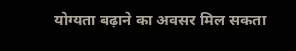योग्यता बढ़ाने का अवसर मिल सकता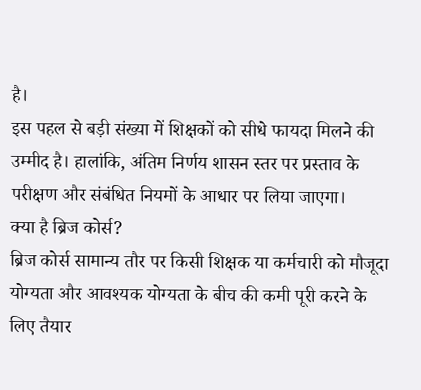है।
इस पहल से बड़ी संख्या में शिक्षकों को सीधे फायदा मिलने की उम्मीद है। हालांकि, अंतिम निर्णय शासन स्तर पर प्रस्ताव के परीक्षण और संबंधित नियमों के आधार पर लिया जाएगा।
क्या है ब्रिज कोर्स?
ब्रिज कोर्स सामान्य तौर पर किसी शिक्षक या कर्मचारी को मौजूदा योग्यता और आवश्यक योग्यता के बीच की कमी पूरी करने के लिए तैयार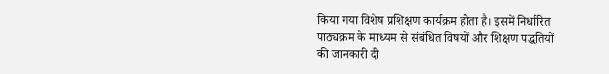किया गया विशेष प्रशिक्षण कार्यक्रम होता है। इसमें निर्धारित पाठ्यक्रम के माध्यम से संबंधित विषयों और शिक्षण पद्धतियों की जानकारी दी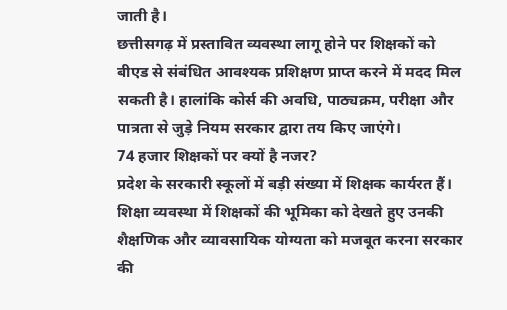जाती है।
छत्तीसगढ़ में प्रस्तावित व्यवस्था लागू होने पर शिक्षकों को बीएड से संबंधित आवश्यक प्रशिक्षण प्राप्त करने में मदद मिल सकती है। हालांकि कोर्स की अवधि, पाठ्यक्रम, परीक्षा और पात्रता से जुड़े नियम सरकार द्वारा तय किए जाएंगे।
74 हजार शिक्षकों पर क्यों है नजर?
प्रदेश के सरकारी स्कूलों में बड़ी संख्या में शिक्षक कार्यरत हैं। शिक्षा व्यवस्था में शिक्षकों की भूमिका को देखते हुए उनकी शैक्षणिक और व्यावसायिक योग्यता को मजबूत करना सरकार की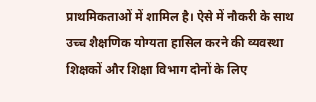प्राथमिकताओं में शामिल है। ऐसे में नौकरी के साथ उच्च शैक्षणिक योग्यता हासिल करने की व्यवस्था शिक्षकों और शिक्षा विभाग दोनों के लिए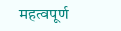महत्वपूर्ण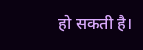हो सकती है।